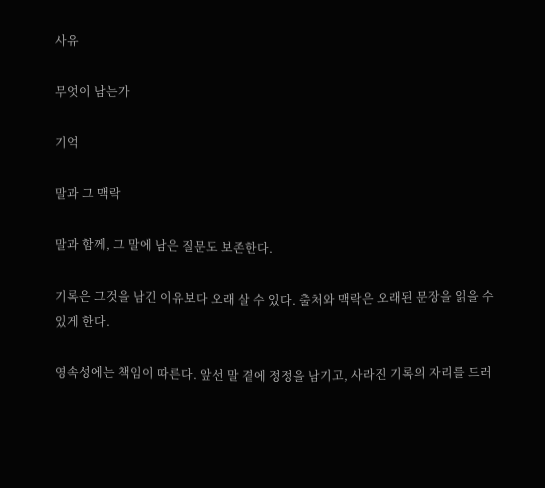사유

무엇이 남는가

기억

말과 그 맥락

말과 함께, 그 말에 남은 질문도 보존한다.

기록은 그것을 남긴 이유보다 오래 살 수 있다. 출처와 맥락은 오래된 문장을 읽을 수 있게 한다.

영속성에는 책임이 따른다. 앞선 말 곁에 정정을 남기고, 사라진 기록의 자리를 드러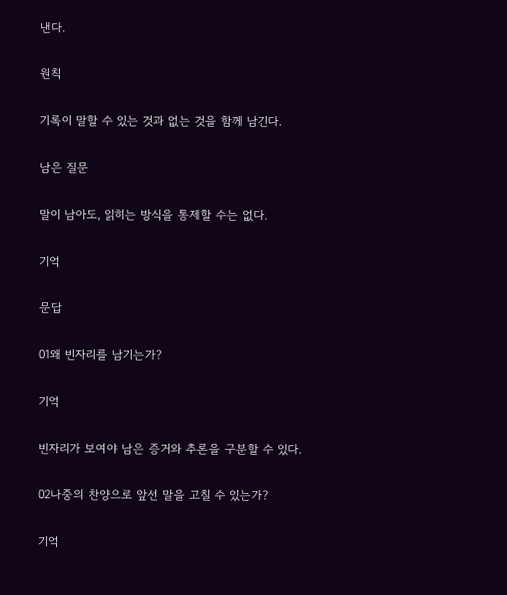낸다.

원칙

기록이 말할 수 있는 것과 없는 것을 함께 남긴다.

남은 질문

말이 남아도, 읽히는 방식을 통제할 수는 없다.

기억

문답

01왜 빈자리를 남기는가?

기억

빈자리가 보여야 남은 증거와 추론을 구분할 수 있다.

02나중의 찬양으로 앞선 말을 고칠 수 있는가?

기억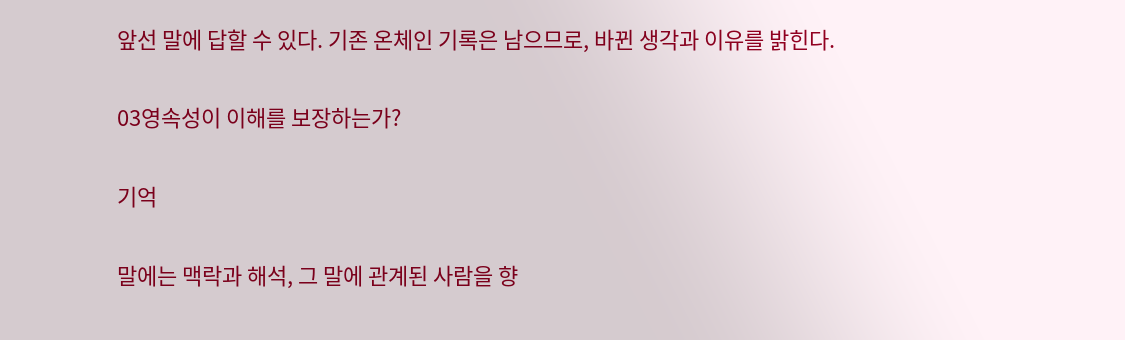앞선 말에 답할 수 있다. 기존 온체인 기록은 남으므로, 바뀐 생각과 이유를 밝힌다.

03영속성이 이해를 보장하는가?

기억

말에는 맥락과 해석, 그 말에 관계된 사람을 향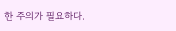한 주의가 필요하다.